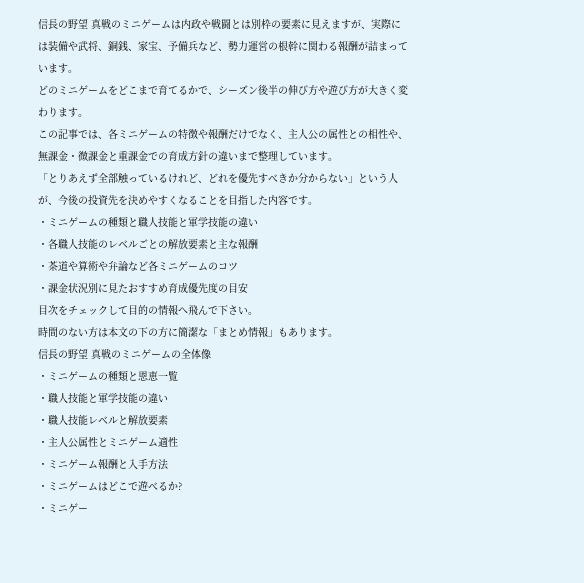信長の野望 真戦のミニゲームは内政や戦闘とは別枠の要素に見えますが、実際には装備や武将、銅銭、家宝、予備兵など、勢力運営の根幹に関わる報酬が詰まっています。
どのミニゲームをどこまで育てるかで、シーズン後半の伸び方や遊び方が大きく変わります。
この記事では、各ミニゲームの特徴や報酬だけでなく、主人公の属性との相性や、無課金・微課金と重課金での育成方針の違いまで整理しています。
「とりあえず全部触っているけれど、どれを優先すべきか分からない」という人が、今後の投資先を決めやすくなることを目指した内容です。
・ミニゲームの種類と職人技能と軍学技能の違い
・各職人技能のレベルごとの解放要素と主な報酬
・茶道や算術や弁論など各ミニゲームのコツ
・課金状況別に見たおすすめ育成優先度の目安
目次をチェックして目的の情報へ飛んで下さい。
時間のない方は本文の下の方に簡潔な「まとめ情報」もあります。
信長の野望 真戦のミニゲームの全体像
・ミニゲームの種類と恩恵一覧
・職人技能と軍学技能の違い
・職人技能レベルと解放要素
・主人公属性とミニゲーム適性
・ミニゲーム報酬と入手方法
・ミニゲームはどこで遊べるか?
・ミニゲー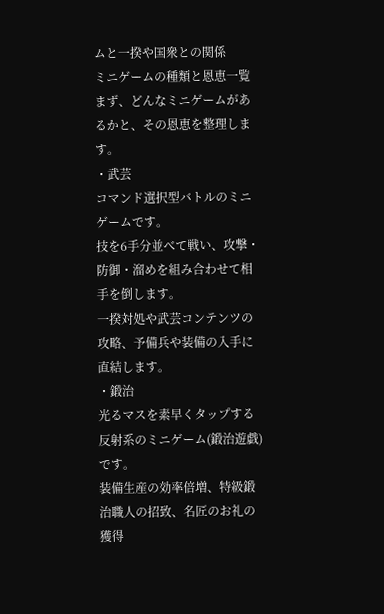ムと一揆や国衆との関係
ミニゲームの種類と恩恵一覧
まず、どんなミニゲームがあるかと、その恩恵を整理します。
・武芸
コマンド選択型バトルのミニゲームです。
技を6手分並べて戦い、攻撃・防御・溜めを組み合わせて相手を倒します。
一揆対処や武芸コンテンツの攻略、予備兵や装備の入手に直結します。
・鍛治
光るマスを素早くタップする反射系のミニゲーム(鍛治遊戯)です。
装備生産の効率倍増、特級鍛治職人の招致、名匠のお礼の獲得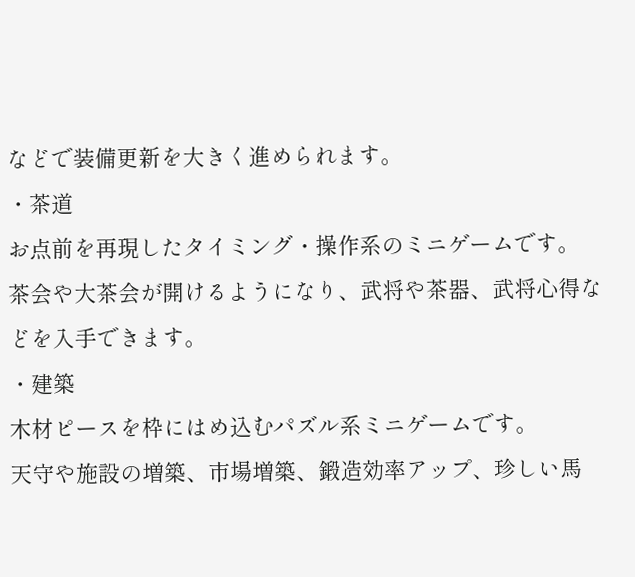などで装備更新を大きく進められます。
・茶道
お点前を再現したタイミング・操作系のミニゲームです。
茶会や大茶会が開けるようになり、武将や茶器、武将心得などを入手できます。
・建築
木材ピースを枠にはめ込むパズル系ミニゲームです。
天守や施設の増築、市場増築、鍛造効率アップ、珍しい馬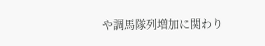や調馬隊列増加に関わり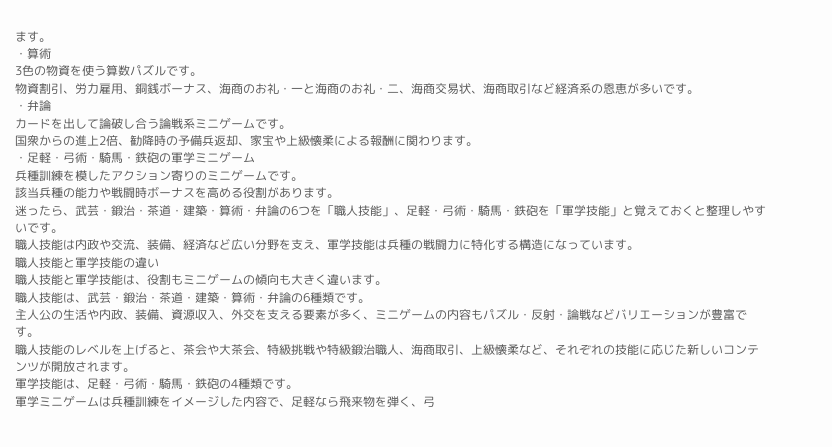ます。
・算術
3色の物資を使う算数パズルです。
物資割引、労力雇用、銅銭ボーナス、海商のお礼・一と海商のお礼・二、海商交易状、海商取引など経済系の恩恵が多いです。
・弁論
カードを出して論破し合う論戦系ミニゲームです。
国衆からの進上2倍、勧降時の予備兵返却、家宝や上級懐柔による報酬に関わります。
・足軽・弓術・騎馬・鉄砲の軍学ミニゲーム
兵種訓練を模したアクション寄りのミニゲームです。
該当兵種の能力や戦闘時ボーナスを高める役割があります。
迷ったら、武芸・鍛治・茶道・建築・算術・弁論の6つを「職人技能」、足軽・弓術・騎馬・鉄砲を「軍学技能」と覚えておくと整理しやすいです。
職人技能は内政や交流、装備、経済など広い分野を支え、軍学技能は兵種の戦闘力に特化する構造になっています。
職人技能と軍学技能の違い
職人技能と軍学技能は、役割もミニゲームの傾向も大きく違います。
職人技能は、武芸・鍛治・茶道・建築・算術・弁論の6種類です。
主人公の生活や内政、装備、資源収入、外交を支える要素が多く、ミニゲームの内容もパズル・反射・論戦などバリエーションが豊富です。
職人技能のレベルを上げると、茶会や大茶会、特級挑戦や特級鍛治職人、海商取引、上級懐柔など、それぞれの技能に応じた新しいコンテンツが開放されます。
軍学技能は、足軽・弓術・騎馬・鉄砲の4種類です。
軍学ミニゲームは兵種訓練をイメージした内容で、足軽なら飛来物を弾く、弓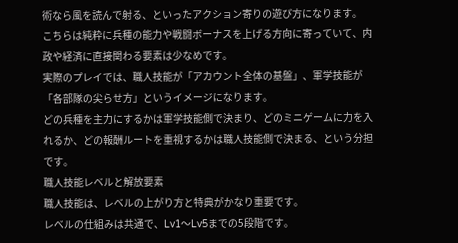術なら風を読んで射る、といったアクション寄りの遊び方になります。
こちらは純粋に兵種の能力や戦闘ボーナスを上げる方向に寄っていて、内政や経済に直接関わる要素は少なめです。
実際のプレイでは、職人技能が「アカウント全体の基盤」、軍学技能が「各部隊の尖らせ方」というイメージになります。
どの兵種を主力にするかは軍学技能側で決まり、どのミニゲームに力を入れるか、どの報酬ルートを重視するかは職人技能側で決まる、という分担です。
職人技能レベルと解放要素
職人技能は、レベルの上がり方と特典がかなり重要です。
レベルの仕組みは共通で、Lv1〜Lv5までの5段階です。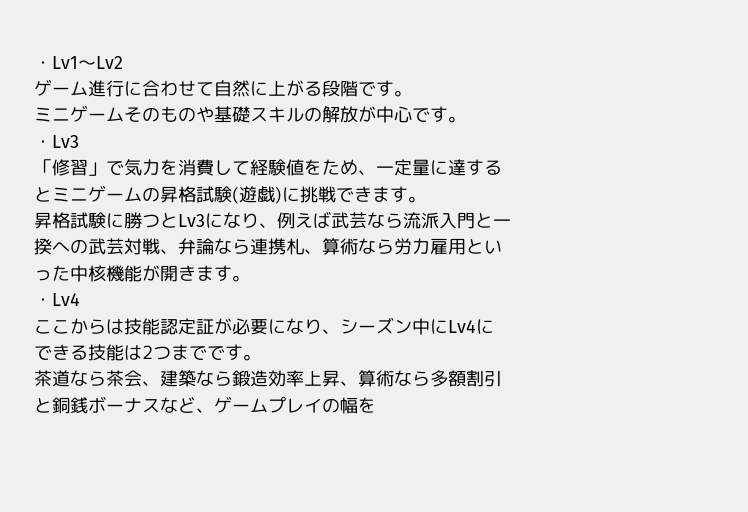・Lv1〜Lv2
ゲーム進行に合わせて自然に上がる段階です。
ミニゲームそのものや基礎スキルの解放が中心です。
・Lv3
「修習」で気力を消費して経験値をため、一定量に達するとミニゲームの昇格試験(遊戯)に挑戦できます。
昇格試験に勝つとLv3になり、例えば武芸なら流派入門と一揆への武芸対戦、弁論なら連携札、算術なら労力雇用といった中核機能が開きます。
・Lv4
ここからは技能認定証が必要になり、シーズン中にLv4にできる技能は2つまでです。
茶道なら茶会、建築なら鍛造効率上昇、算術なら多額割引と銅銭ボーナスなど、ゲームプレイの幅を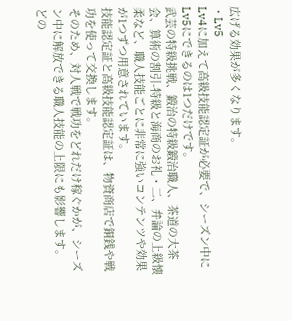広げる効果が多くなります。
・Lv5
Lv4に加えて高級技能認定証が必要で、シーズン中にLv5にできるのは1つだけです。
武芸の特級挑戦、鍛治の特級鍛治職人、茶道の大茶会、算術の割引-特級と海商のお礼・二、弁論の上級懐柔など、職人技能ごとに非常に強いコンテンツや効果が1つずつ用意されています。
技能認定証と高級技能認定証は、物資商店で銅銭や戦功を使って交換します。
そのため、対人戦で戦功をどれだけ稼ぐかが、シーズン中に解放できる職人技能の上限にも影響します。
どの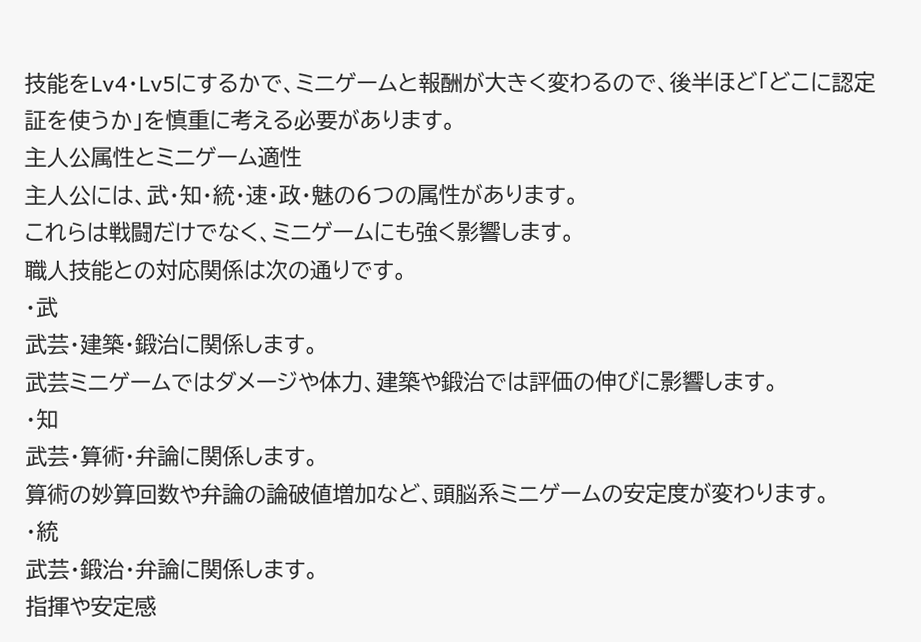技能をLv4・Lv5にするかで、ミニゲームと報酬が大きく変わるので、後半ほど「どこに認定証を使うか」を慎重に考える必要があります。
主人公属性とミニゲーム適性
主人公には、武・知・統・速・政・魅の6つの属性があります。
これらは戦闘だけでなく、ミニゲームにも強く影響します。
職人技能との対応関係は次の通りです。
・武
武芸・建築・鍛治に関係します。
武芸ミニゲームではダメージや体力、建築や鍛治では評価の伸びに影響します。
・知
武芸・算術・弁論に関係します。
算術の妙算回数や弁論の論破値増加など、頭脳系ミニゲームの安定度が変わります。
・統
武芸・鍛治・弁論に関係します。
指揮や安定感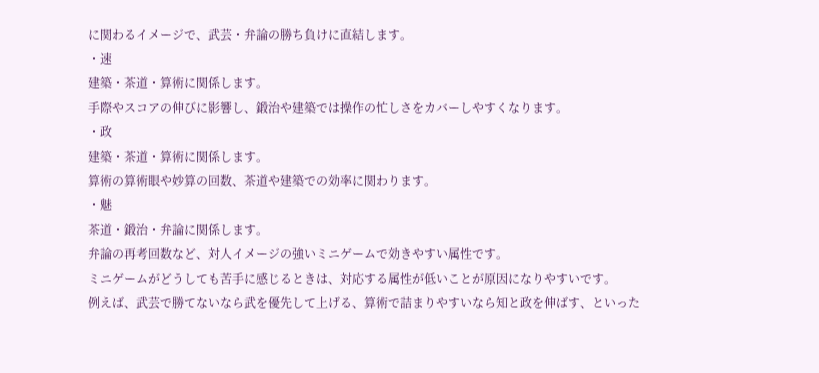に関わるイメージで、武芸・弁論の勝ち負けに直結します。
・速
建築・茶道・算術に関係します。
手際やスコアの伸びに影響し、鍛治や建築では操作の忙しさをカバーしやすくなります。
・政
建築・茶道・算術に関係します。
算術の算術眼や妙算の回数、茶道や建築での効率に関わります。
・魅
茶道・鍛治・弁論に関係します。
弁論の再考回数など、対人イメージの強いミニゲームで効きやすい属性です。
ミニゲームがどうしても苦手に感じるときは、対応する属性が低いことが原因になりやすいです。
例えば、武芸で勝てないなら武を優先して上げる、算術で詰まりやすいなら知と政を伸ばす、といった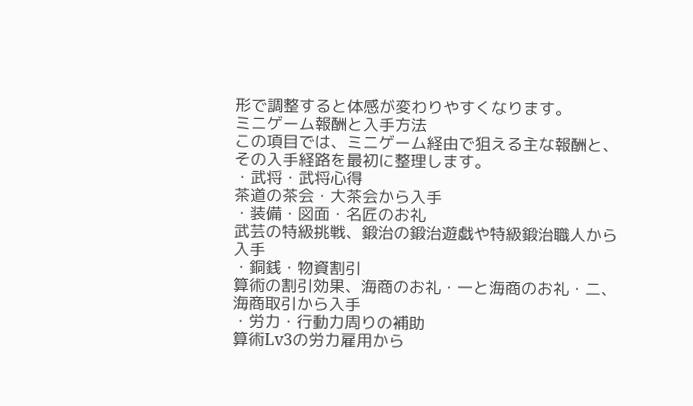形で調整すると体感が変わりやすくなります。
ミニゲーム報酬と入手方法
この項目では、ミニゲーム経由で狙える主な報酬と、その入手経路を最初に整理します。
・武将・武将心得
茶道の茶会・大茶会から入手
・装備・図面・名匠のお礼
武芸の特級挑戦、鍛治の鍛治遊戯や特級鍛治職人から入手
・銅銭・物資割引
算術の割引効果、海商のお礼・一と海商のお礼・二、海商取引から入手
・労力・行動力周りの補助
算術Lv3の労力雇用から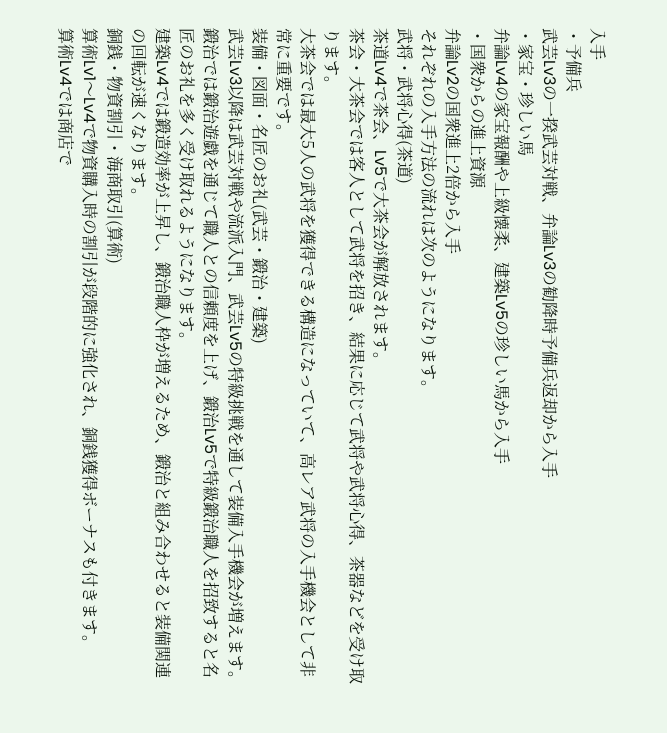入手
・予備兵
武芸Lv3の一揆武芸対戦、弁論Lv3の勧降時予備兵返却から入手
・家宝・珍しい馬
弁論Lv4の家宝報酬や上級懐柔、建築Lv5の珍しい馬から入手
・国衆からの進上資源
弁論Lv2の国衆進上2倍から入手
それぞれの入手方法の流れは次のようになります。
武将・武将心得(茶道)
茶道Lv4で茶会、Lv5で大茶会が解放されます。
茶会・大茶会では客人として武将を招き、結果に応じて武将や武将心得、茶器などを受け取ります。
大茶会では最大5人の武将を獲得できる構造になっていて、高レア武将の入手機会として非常に重要です。
装備・図面・名匠のお礼(武芸・鍛治・建築)
武芸Lv3以降は武芸対戦や流派入門、武芸Lv5の特級挑戦を通して装備入手機会が増えます。
鍛治では鍛治遊戯を通じて職人との信頼度を上げ、鍛治Lv5で特級鍛治職人を招致すると名匠のお礼を多く受け取れるようになります。
建築Lv4では鍛造効率が上昇し、鍛治職人枠が増えるため、鍛治と組み合わせると装備関連の回転が速くなります。
銅銭・物資割引・海商取引(算術)
算術Lv1〜Lv4で物資購入時の割引が段階的に強化され、銅銭獲得ボーナスも付きます。
算術Lv4では商店で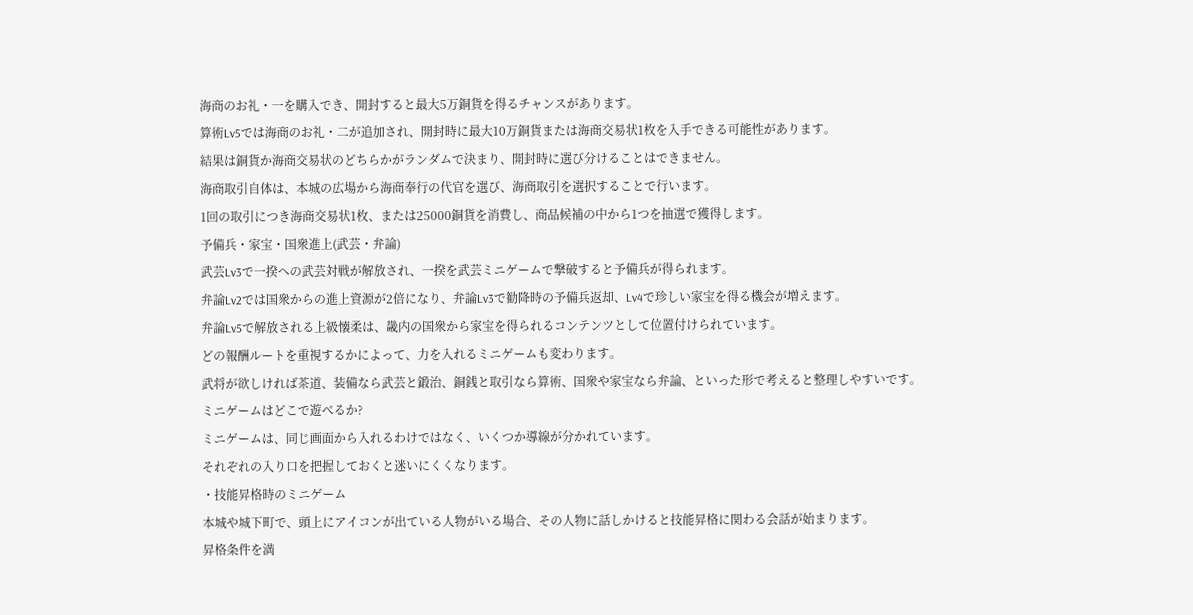海商のお礼・一を購入でき、開封すると最大5万銅貨を得るチャンスがあります。
算術Lv5では海商のお礼・二が追加され、開封時に最大10万銅貨または海商交易状1枚を入手できる可能性があります。
結果は銅貨か海商交易状のどちらかがランダムで決まり、開封時に選び分けることはできません。
海商取引自体は、本城の広場から海商奉行の代官を選び、海商取引を選択することで行います。
1回の取引につき海商交易状1枚、または25000銅貨を消費し、商品候補の中から1つを抽選で獲得します。
予備兵・家宝・国衆進上(武芸・弁論)
武芸Lv3で一揆への武芸対戦が解放され、一揆を武芸ミニゲームで撃破すると予備兵が得られます。
弁論Lv2では国衆からの進上資源が2倍になり、弁論Lv3で勧降時の予備兵返却、Lv4で珍しい家宝を得る機会が増えます。
弁論Lv5で解放される上級懐柔は、畿内の国衆から家宝を得られるコンテンツとして位置付けられています。
どの報酬ルートを重視するかによって、力を入れるミニゲームも変わります。
武将が欲しければ茶道、装備なら武芸と鍛治、銅銭と取引なら算術、国衆や家宝なら弁論、といった形で考えると整理しやすいです。
ミニゲームはどこで遊べるか?
ミニゲームは、同じ画面から入れるわけではなく、いくつか導線が分かれています。
それぞれの入り口を把握しておくと迷いにくくなります。
・技能昇格時のミニゲーム
本城や城下町で、頭上にアイコンが出ている人物がいる場合、その人物に話しかけると技能昇格に関わる会話が始まります。
昇格条件を満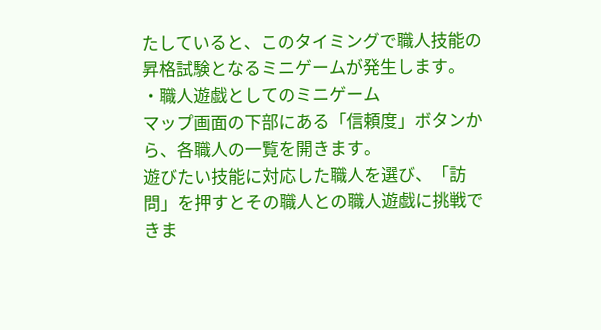たしていると、このタイミングで職人技能の昇格試験となるミニゲームが発生します。
・職人遊戯としてのミニゲーム
マップ画面の下部にある「信頼度」ボタンから、各職人の一覧を開きます。
遊びたい技能に対応した職人を選び、「訪問」を押すとその職人との職人遊戯に挑戦できま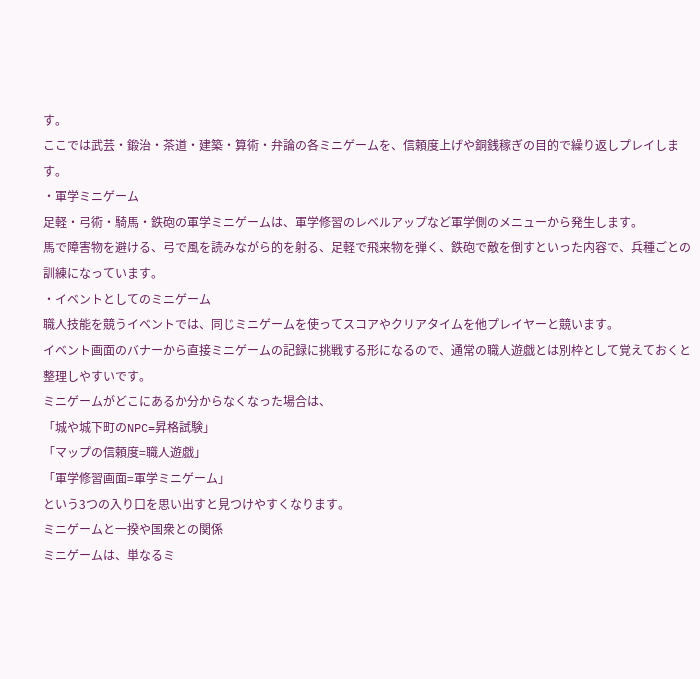す。
ここでは武芸・鍛治・茶道・建築・算術・弁論の各ミニゲームを、信頼度上げや銅銭稼ぎの目的で繰り返しプレイします。
・軍学ミニゲーム
足軽・弓術・騎馬・鉄砲の軍学ミニゲームは、軍学修習のレベルアップなど軍学側のメニューから発生します。
馬で障害物を避ける、弓で風を読みながら的を射る、足軽で飛来物を弾く、鉄砲で敵を倒すといった内容で、兵種ごとの訓練になっています。
・イベントとしてのミニゲーム
職人技能を競うイベントでは、同じミニゲームを使ってスコアやクリアタイムを他プレイヤーと競います。
イベント画面のバナーから直接ミニゲームの記録に挑戦する形になるので、通常の職人遊戯とは別枠として覚えておくと整理しやすいです。
ミニゲームがどこにあるか分からなくなった場合は、
「城や城下町のNPC=昇格試験」
「マップの信頼度=職人遊戯」
「軍学修習画面=軍学ミニゲーム」
という3つの入り口を思い出すと見つけやすくなります。
ミニゲームと一揆や国衆との関係
ミニゲームは、単なるミ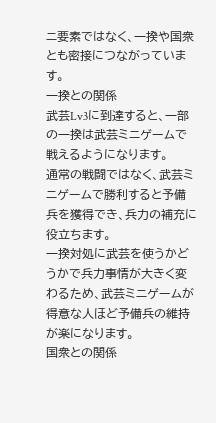ニ要素ではなく、一揆や国衆とも密接につながっています。
一揆との関係
武芸Lv3に到達すると、一部の一揆は武芸ミニゲームで戦えるようになります。
通常の戦闘ではなく、武芸ミニゲームで勝利すると予備兵を獲得でき、兵力の補充に役立ちます。
一揆対処に武芸を使うかどうかで兵力事情が大きく変わるため、武芸ミニゲームが得意な人ほど予備兵の維持が楽になります。
国衆との関係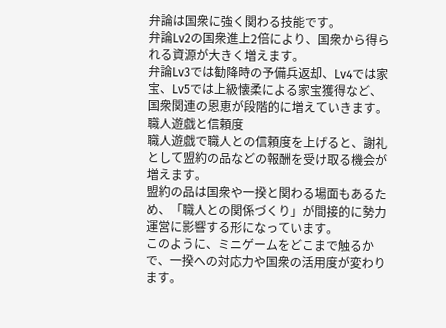弁論は国衆に強く関わる技能です。
弁論Lv2の国衆進上2倍により、国衆から得られる資源が大きく増えます。
弁論Lv3では勧降時の予備兵返却、Lv4では家宝、Lv5では上級懐柔による家宝獲得など、国衆関連の恩恵が段階的に増えていきます。
職人遊戯と信頼度
職人遊戯で職人との信頼度を上げると、謝礼として盟約の品などの報酬を受け取る機会が増えます。
盟約の品は国衆や一揆と関わる場面もあるため、「職人との関係づくり」が間接的に勢力運営に影響する形になっています。
このように、ミニゲームをどこまで触るかで、一揆への対応力や国衆の活用度が変わります。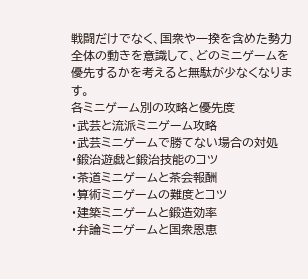戦闘だけでなく、国衆や一揆を含めた勢力全体の動きを意識して、どのミニゲームを優先するかを考えると無駄が少なくなります。
各ミニゲーム別の攻略と優先度
・武芸と流派ミニゲーム攻略
・武芸ミニゲームで勝てない場合の対処
・鍛治遊戯と鍛治技能のコツ
・茶道ミニゲームと茶会報酬
・算術ミニゲームの難度とコツ
・建築ミニゲームと鍛造効率
・弁論ミニゲームと国衆恩恵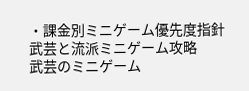・課金別ミニゲーム優先度指針
武芸と流派ミニゲーム攻略
武芸のミニゲーム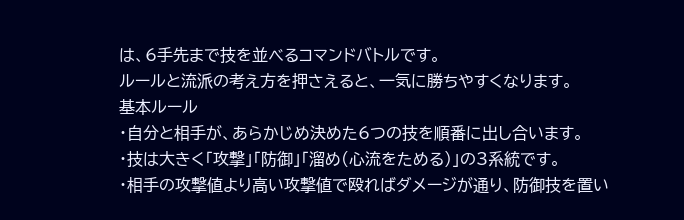は、6手先まで技を並べるコマンドバトルです。
ルールと流派の考え方を押さえると、一気に勝ちやすくなります。
基本ルール
・自分と相手が、あらかじめ決めた6つの技を順番に出し合います。
・技は大きく「攻撃」「防御」「溜め(心流をためる)」の3系統です。
・相手の攻撃値より高い攻撃値で殴ればダメージが通り、防御技を置い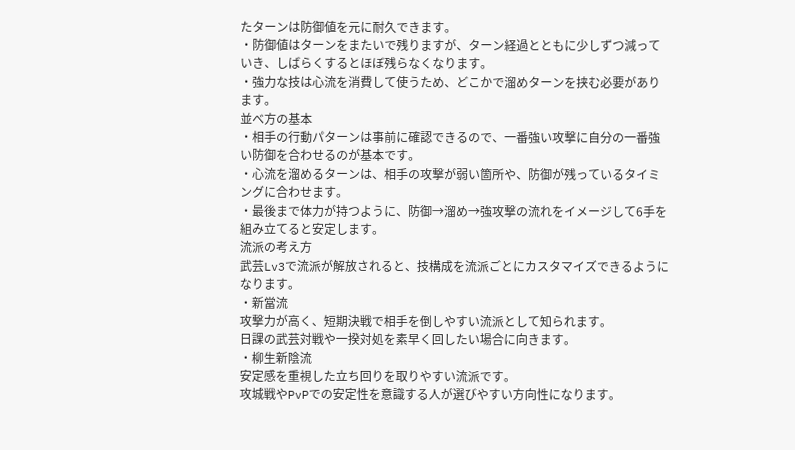たターンは防御値を元に耐久できます。
・防御値はターンをまたいで残りますが、ターン経過とともに少しずつ減っていき、しばらくするとほぼ残らなくなります。
・強力な技は心流を消費して使うため、どこかで溜めターンを挟む必要があります。
並べ方の基本
・相手の行動パターンは事前に確認できるので、一番強い攻撃に自分の一番強い防御を合わせるのが基本です。
・心流を溜めるターンは、相手の攻撃が弱い箇所や、防御が残っているタイミングに合わせます。
・最後まで体力が持つように、防御→溜め→強攻撃の流れをイメージして6手を組み立てると安定します。
流派の考え方
武芸Lv3で流派が解放されると、技構成を流派ごとにカスタマイズできるようになります。
・新當流
攻撃力が高く、短期決戦で相手を倒しやすい流派として知られます。
日課の武芸対戦や一揆対処を素早く回したい場合に向きます。
・柳生新陰流
安定感を重視した立ち回りを取りやすい流派です。
攻城戦やPvPでの安定性を意識する人が選びやすい方向性になります。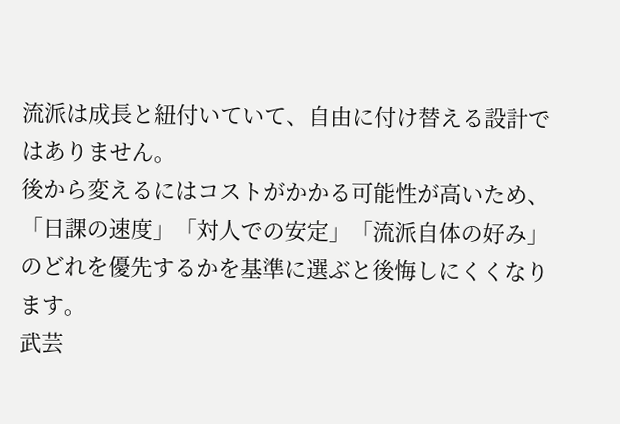流派は成長と紐付いていて、自由に付け替える設計ではありません。
後から変えるにはコストがかかる可能性が高いため、「日課の速度」「対人での安定」「流派自体の好み」のどれを優先するかを基準に選ぶと後悔しにくくなります。
武芸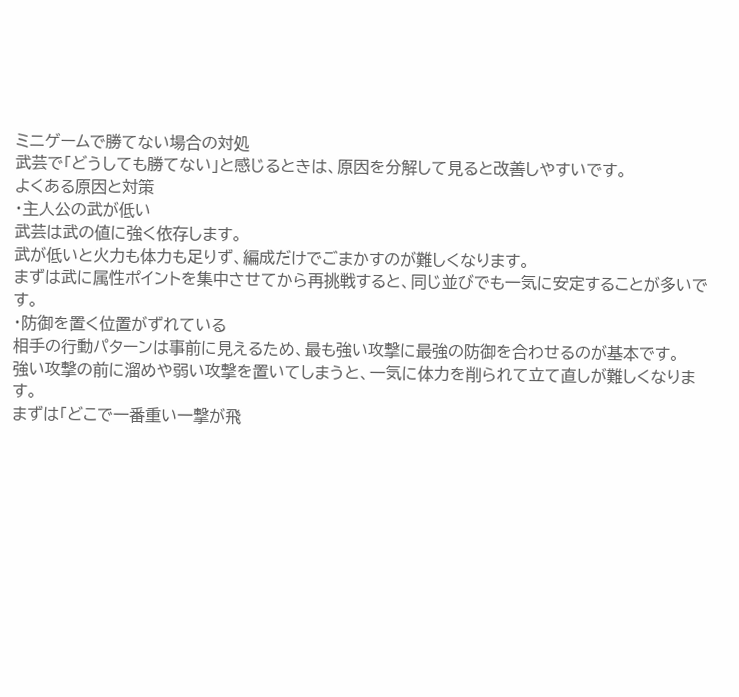ミニゲームで勝てない場合の対処
武芸で「どうしても勝てない」と感じるときは、原因を分解して見ると改善しやすいです。
よくある原因と対策
・主人公の武が低い
武芸は武の値に強く依存します。
武が低いと火力も体力も足りず、編成だけでごまかすのが難しくなります。
まずは武に属性ポイントを集中させてから再挑戦すると、同じ並びでも一気に安定することが多いです。
・防御を置く位置がずれている
相手の行動パターンは事前に見えるため、最も強い攻撃に最強の防御を合わせるのが基本です。
強い攻撃の前に溜めや弱い攻撃を置いてしまうと、一気に体力を削られて立て直しが難しくなります。
まずは「どこで一番重い一撃が飛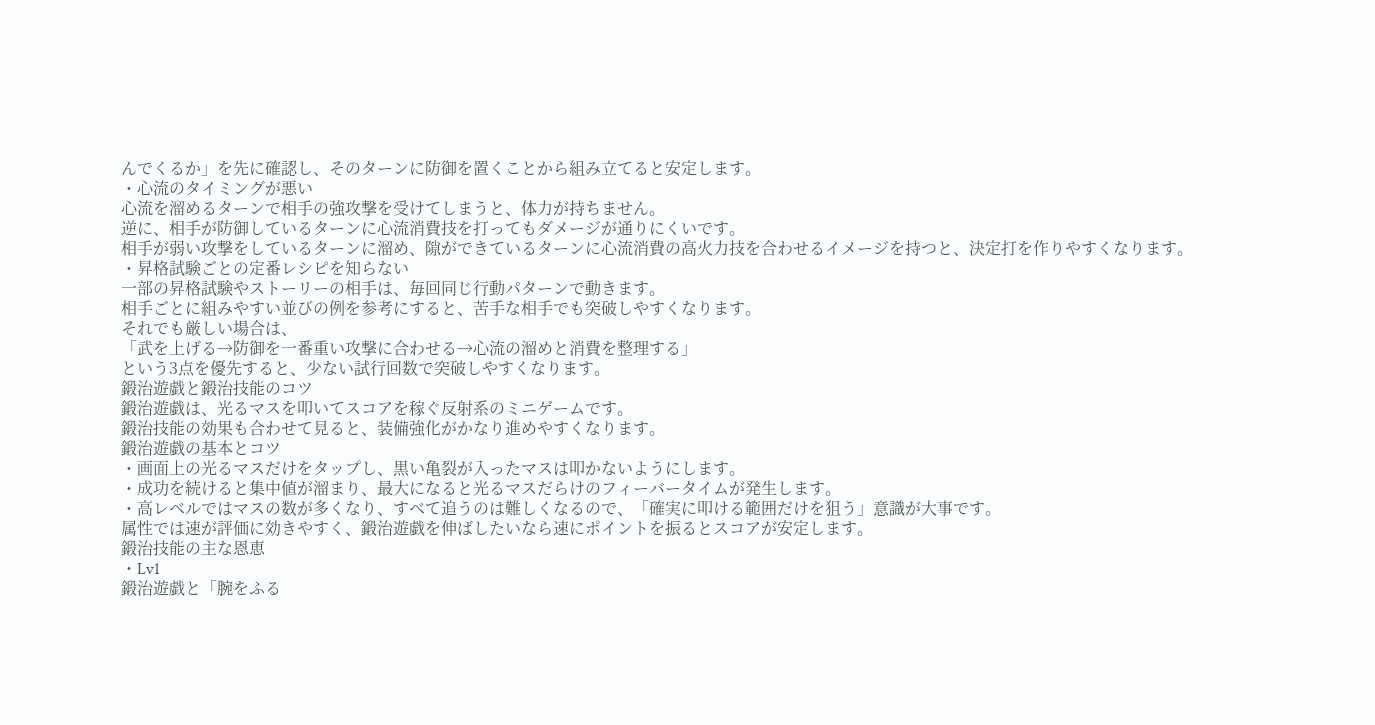んでくるか」を先に確認し、そのターンに防御を置くことから組み立てると安定します。
・心流のタイミングが悪い
心流を溜めるターンで相手の強攻撃を受けてしまうと、体力が持ちません。
逆に、相手が防御しているターンに心流消費技を打ってもダメージが通りにくいです。
相手が弱い攻撃をしているターンに溜め、隙ができているターンに心流消費の高火力技を合わせるイメージを持つと、決定打を作りやすくなります。
・昇格試験ごとの定番レシピを知らない
一部の昇格試験やストーリーの相手は、毎回同じ行動パターンで動きます。
相手ごとに組みやすい並びの例を参考にすると、苦手な相手でも突破しやすくなります。
それでも厳しい場合は、
「武を上げる→防御を一番重い攻撃に合わせる→心流の溜めと消費を整理する」
という3点を優先すると、少ない試行回数で突破しやすくなります。
鍛治遊戯と鍛治技能のコツ
鍛治遊戯は、光るマスを叩いてスコアを稼ぐ反射系のミニゲームです。
鍛治技能の効果も合わせて見ると、装備強化がかなり進めやすくなります。
鍛治遊戯の基本とコツ
・画面上の光るマスだけをタップし、黒い亀裂が入ったマスは叩かないようにします。
・成功を続けると集中値が溜まり、最大になると光るマスだらけのフィーバータイムが発生します。
・高レベルではマスの数が多くなり、すべて追うのは難しくなるので、「確実に叩ける範囲だけを狙う」意識が大事です。
属性では速が評価に効きやすく、鍛治遊戯を伸ばしたいなら速にポイントを振るとスコアが安定します。
鍛治技能の主な恩恵
・Lv1
鍛治遊戯と「腕をふる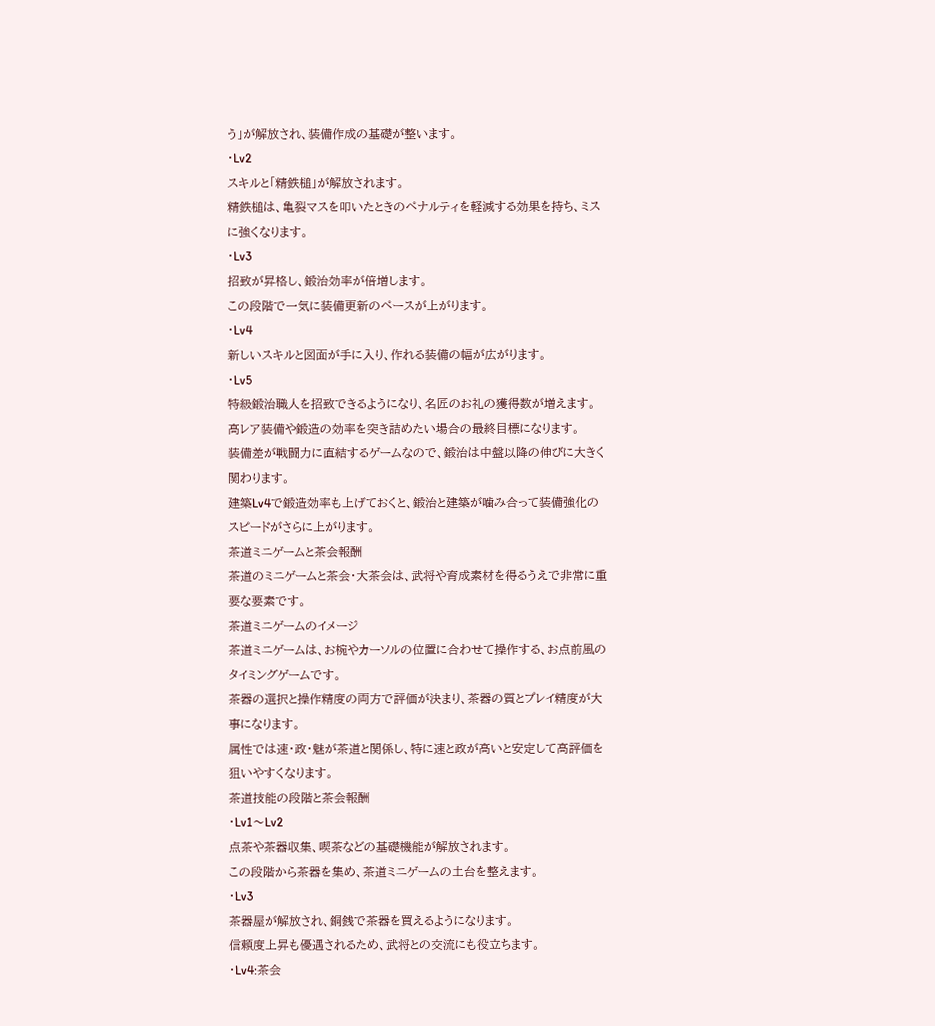う」が解放され、装備作成の基礎が整います。
・Lv2
スキルと「精鉄槌」が解放されます。
精鉄槌は、亀裂マスを叩いたときのペナルティを軽減する効果を持ち、ミスに強くなります。
・Lv3
招致が昇格し、鍛治効率が倍増します。
この段階で一気に装備更新のペースが上がります。
・Lv4
新しいスキルと図面が手に入り、作れる装備の幅が広がります。
・Lv5
特級鍛治職人を招致できるようになり、名匠のお礼の獲得数が増えます。
高レア装備や鍛造の効率を突き詰めたい場合の最終目標になります。
装備差が戦闘力に直結するゲームなので、鍛治は中盤以降の伸びに大きく関わります。
建築Lv4で鍛造効率も上げておくと、鍛治と建築が噛み合って装備強化のスピードがさらに上がります。
茶道ミニゲームと茶会報酬
茶道のミニゲームと茶会・大茶会は、武将や育成素材を得るうえで非常に重要な要素です。
茶道ミニゲームのイメージ
茶道ミニゲームは、お椀やカーソルの位置に合わせて操作する、お点前風のタイミングゲームです。
茶器の選択と操作精度の両方で評価が決まり、茶器の質とプレイ精度が大事になります。
属性では速・政・魅が茶道と関係し、特に速と政が高いと安定して高評価を狙いやすくなります。
茶道技能の段階と茶会報酬
・Lv1〜Lv2
点茶や茶器収集、喫茶などの基礎機能が解放されます。
この段階から茶器を集め、茶道ミニゲームの土台を整えます。
・Lv3
茶器屋が解放され、銅銭で茶器を買えるようになります。
信頼度上昇も優遇されるため、武将との交流にも役立ちます。
・Lv4:茶会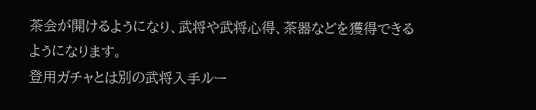茶会が開けるようになり、武将や武将心得、茶器などを獲得できるようになります。
登用ガチャとは別の武将入手ルー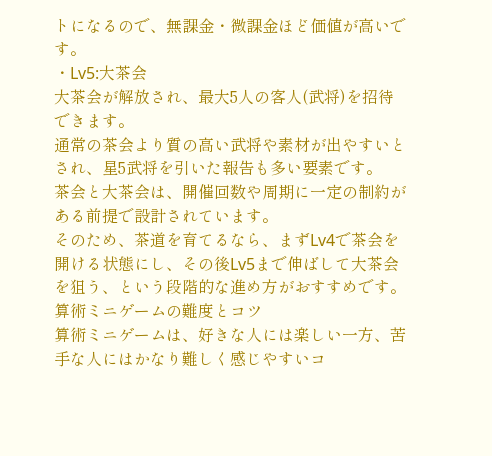トになるので、無課金・微課金ほど価値が高いです。
・Lv5:大茶会
大茶会が解放され、最大5人の客人(武将)を招待できます。
通常の茶会より質の高い武将や素材が出やすいとされ、星5武将を引いた報告も多い要素です。
茶会と大茶会は、開催回数や周期に一定の制約がある前提で設計されています。
そのため、茶道を育てるなら、まずLv4で茶会を開ける状態にし、その後Lv5まで伸ばして大茶会を狙う、という段階的な進め方がおすすめです。
算術ミニゲームの難度とコツ
算術ミニゲームは、好きな人には楽しい一方、苦手な人にはかなり難しく感じやすいコ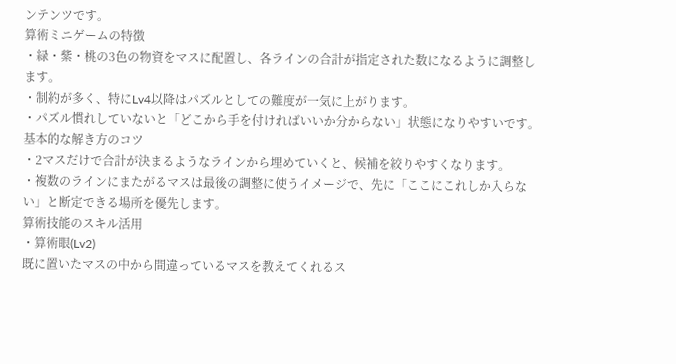ンテンツです。
算術ミニゲームの特徴
・緑・紫・桃の3色の物資をマスに配置し、各ラインの合計が指定された数になるように調整します。
・制約が多く、特にLv4以降はパズルとしての難度が一気に上がります。
・パズル慣れしていないと「どこから手を付ければいいか分からない」状態になりやすいです。
基本的な解き方のコツ
・2マスだけで合計が決まるようなラインから埋めていくと、候補を絞りやすくなります。
・複数のラインにまたがるマスは最後の調整に使うイメージで、先に「ここにこれしか入らない」と断定できる場所を優先します。
算術技能のスキル活用
・算術眼(Lv2)
既に置いたマスの中から間違っているマスを教えてくれるス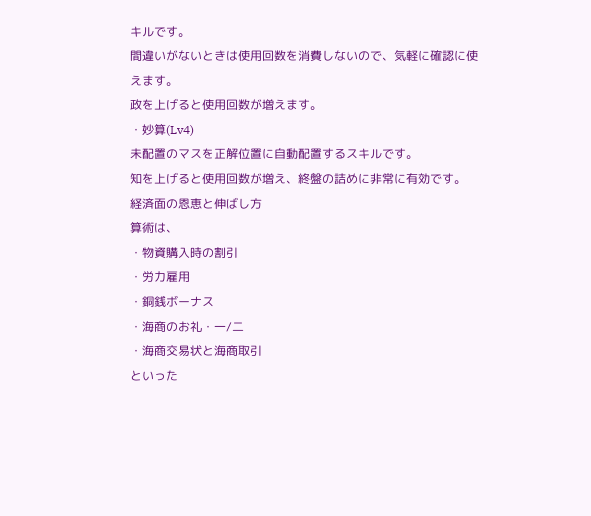キルです。
間違いがないときは使用回数を消費しないので、気軽に確認に使えます。
政を上げると使用回数が増えます。
・妙算(Lv4)
未配置のマスを正解位置に自動配置するスキルです。
知を上げると使用回数が増え、終盤の詰めに非常に有効です。
経済面の恩恵と伸ばし方
算術は、
・物資購入時の割引
・労力雇用
・銅銭ボーナス
・海商のお礼・一/二
・海商交易状と海商取引
といった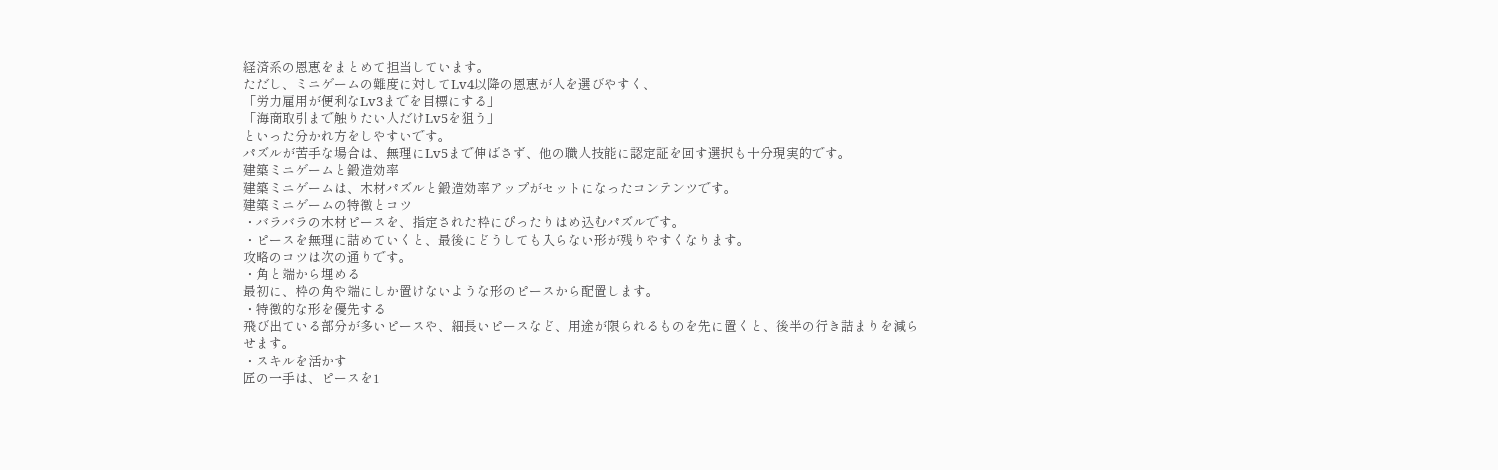経済系の恩恵をまとめて担当しています。
ただし、ミニゲームの難度に対してLv4以降の恩恵が人を選びやすく、
「労力雇用が便利なLv3までを目標にする」
「海商取引まで触りたい人だけLv5を狙う」
といった分かれ方をしやすいです。
パズルが苦手な場合は、無理にLv5まで伸ばさず、他の職人技能に認定証を回す選択も十分現実的です。
建築ミニゲームと鍛造効率
建築ミニゲームは、木材パズルと鍛造効率アップがセットになったコンテンツです。
建築ミニゲームの特徴とコツ
・バラバラの木材ピースを、指定された枠にぴったりはめ込むパズルです。
・ピースを無理に詰めていくと、最後にどうしても入らない形が残りやすくなります。
攻略のコツは次の通りです。
・角と端から埋める
最初に、枠の角や端にしか置けないような形のピースから配置します。
・特徴的な形を優先する
飛び出ている部分が多いピースや、細長いピースなど、用途が限られるものを先に置くと、後半の行き詰まりを減らせます。
・スキルを活かす
匠の一手は、ピースを1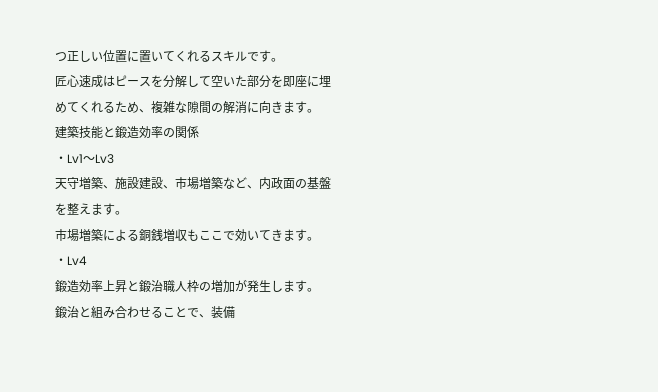つ正しい位置に置いてくれるスキルです。
匠心速成はピースを分解して空いた部分を即座に埋めてくれるため、複雑な隙間の解消に向きます。
建築技能と鍛造効率の関係
・Lv1〜Lv3
天守増築、施設建設、市場増築など、内政面の基盤を整えます。
市場増築による銅銭増収もここで効いてきます。
・Lv4
鍛造効率上昇と鍛治職人枠の増加が発生します。
鍛治と組み合わせることで、装備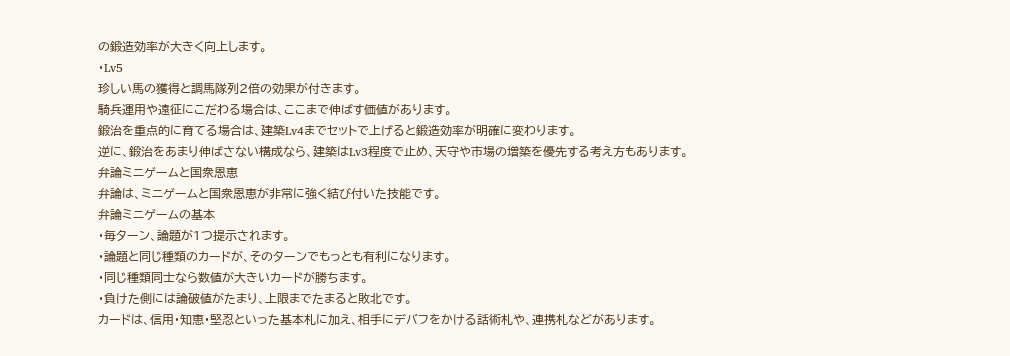の鍛造効率が大きく向上します。
・Lv5
珍しい馬の獲得と調馬隊列2倍の効果が付きます。
騎兵運用や遠征にこだわる場合は、ここまで伸ばす価値があります。
鍛治を重点的に育てる場合は、建築Lv4までセットで上げると鍛造効率が明確に変わります。
逆に、鍛治をあまり伸ばさない構成なら、建築はLv3程度で止め、天守や市場の増築を優先する考え方もあります。
弁論ミニゲームと国衆恩恵
弁論は、ミニゲームと国衆恩恵が非常に強く結び付いた技能です。
弁論ミニゲームの基本
・毎ターン、論題が1つ提示されます。
・論題と同じ種類のカードが、そのターンでもっとも有利になります。
・同じ種類同士なら数値が大きいカードが勝ちます。
・負けた側には論破値がたまり、上限までたまると敗北です。
カードは、信用・知恵・堅忍といった基本札に加え、相手にデバフをかける話術札や、連携札などがあります。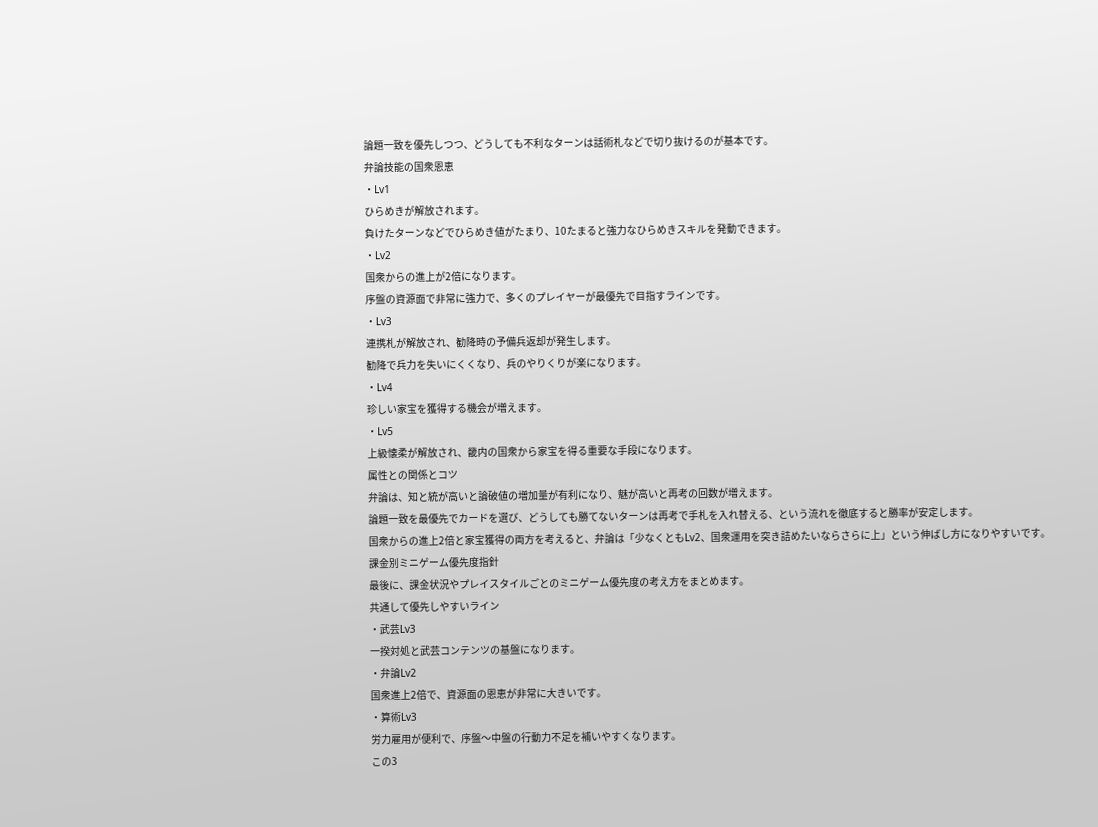論題一致を優先しつつ、どうしても不利なターンは話術札などで切り抜けるのが基本です。
弁論技能の国衆恩恵
・Lv1
ひらめきが解放されます。
負けたターンなどでひらめき値がたまり、10たまると強力なひらめきスキルを発動できます。
・Lv2
国衆からの進上が2倍になります。
序盤の資源面で非常に強力で、多くのプレイヤーが最優先で目指すラインです。
・Lv3
連携札が解放され、勧降時の予備兵返却が発生します。
勧降で兵力を失いにくくなり、兵のやりくりが楽になります。
・Lv4
珍しい家宝を獲得する機会が増えます。
・Lv5
上級懐柔が解放され、畿内の国衆から家宝を得る重要な手段になります。
属性との関係とコツ
弁論は、知と統が高いと論破値の増加量が有利になり、魅が高いと再考の回数が増えます。
論題一致を最優先でカードを選び、どうしても勝てないターンは再考で手札を入れ替える、という流れを徹底すると勝率が安定します。
国衆からの進上2倍と家宝獲得の両方を考えると、弁論は「少なくともLv2、国衆運用を突き詰めたいならさらに上」という伸ばし方になりやすいです。
課金別ミニゲーム優先度指針
最後に、課金状況やプレイスタイルごとのミニゲーム優先度の考え方をまとめます。
共通して優先しやすいライン
・武芸Lv3
一揆対処と武芸コンテンツの基盤になります。
・弁論Lv2
国衆進上2倍で、資源面の恩恵が非常に大きいです。
・算術Lv3
労力雇用が便利で、序盤〜中盤の行動力不足を補いやすくなります。
この3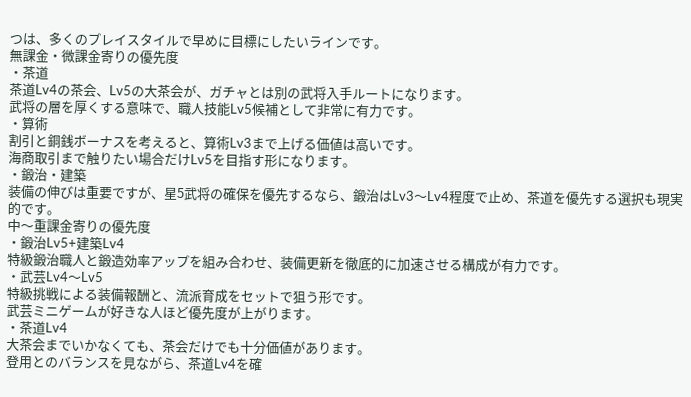つは、多くのプレイスタイルで早めに目標にしたいラインです。
無課金・微課金寄りの優先度
・茶道
茶道Lv4の茶会、Lv5の大茶会が、ガチャとは別の武将入手ルートになります。
武将の層を厚くする意味で、職人技能Lv5候補として非常に有力です。
・算術
割引と銅銭ボーナスを考えると、算術Lv3まで上げる価値は高いです。
海商取引まで触りたい場合だけLv5を目指す形になります。
・鍛治・建築
装備の伸びは重要ですが、星5武将の確保を優先するなら、鍛治はLv3〜Lv4程度で止め、茶道を優先する選択も現実的です。
中〜重課金寄りの優先度
・鍛治Lv5+建築Lv4
特級鍛治職人と鍛造効率アップを組み合わせ、装備更新を徹底的に加速させる構成が有力です。
・武芸Lv4〜Lv5
特級挑戦による装備報酬と、流派育成をセットで狙う形です。
武芸ミニゲームが好きな人ほど優先度が上がります。
・茶道Lv4
大茶会までいかなくても、茶会だけでも十分価値があります。
登用とのバランスを見ながら、茶道Lv4を確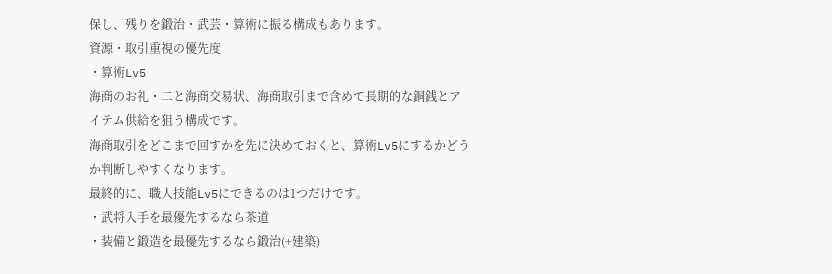保し、残りを鍛治・武芸・算術に振る構成もあります。
資源・取引重視の優先度
・算術Lv5
海商のお礼・二と海商交易状、海商取引まで含めて長期的な銅銭とアイテム供給を狙う構成です。
海商取引をどこまで回すかを先に決めておくと、算術Lv5にするかどうか判断しやすくなります。
最終的に、職人技能Lv5にできるのは1つだけです。
・武将入手を最優先するなら茶道
・装備と鍛造を最優先するなら鍛治(+建築)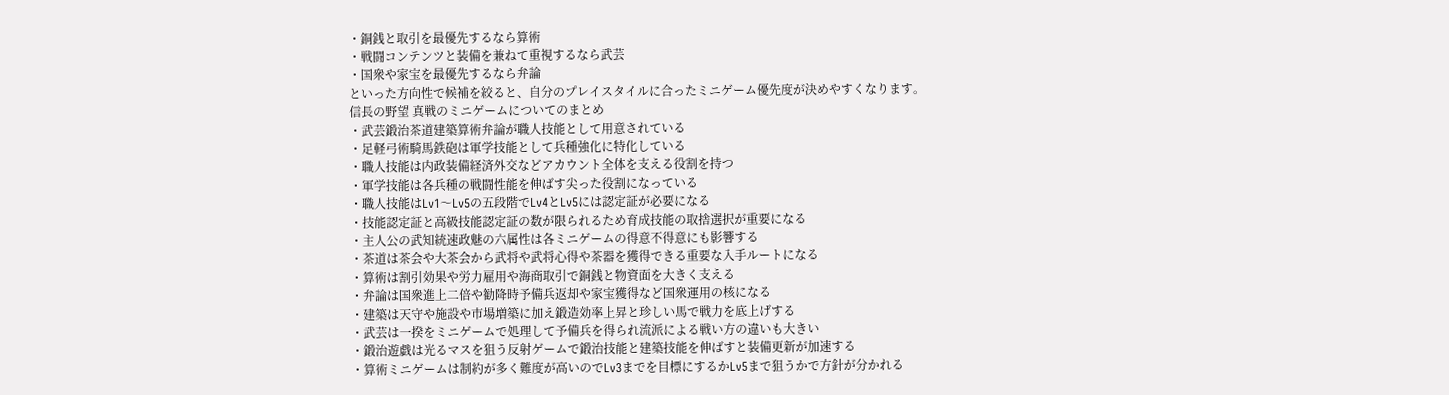・銅銭と取引を最優先するなら算術
・戦闘コンテンツと装備を兼ねて重視するなら武芸
・国衆や家宝を最優先するなら弁論
といった方向性で候補を絞ると、自分のプレイスタイルに合ったミニゲーム優先度が決めやすくなります。
信長の野望 真戦のミニゲームについてのまとめ
・武芸鍛治茶道建築算術弁論が職人技能として用意されている
・足軽弓術騎馬鉄砲は軍学技能として兵種強化に特化している
・職人技能は内政装備経済外交などアカウント全体を支える役割を持つ
・軍学技能は各兵種の戦闘性能を伸ばす尖った役割になっている
・職人技能はLv1〜Lv5の五段階でLv4とLv5には認定証が必要になる
・技能認定証と高級技能認定証の数が限られるため育成技能の取捨選択が重要になる
・主人公の武知統速政魅の六属性は各ミニゲームの得意不得意にも影響する
・茶道は茶会や大茶会から武将や武将心得や茶器を獲得できる重要な入手ルートになる
・算術は割引効果や労力雇用や海商取引で銅銭と物資面を大きく支える
・弁論は国衆進上二倍や勧降時予備兵返却や家宝獲得など国衆運用の核になる
・建築は天守や施設や市場増築に加え鍛造効率上昇と珍しい馬で戦力を底上げする
・武芸は一揆をミニゲームで処理して予備兵を得られ流派による戦い方の違いも大きい
・鍛治遊戯は光るマスを狙う反射ゲームで鍛治技能と建築技能を伸ばすと装備更新が加速する
・算術ミニゲームは制約が多く難度が高いのでLv3までを目標にするかLv5まで狙うかで方針が分かれる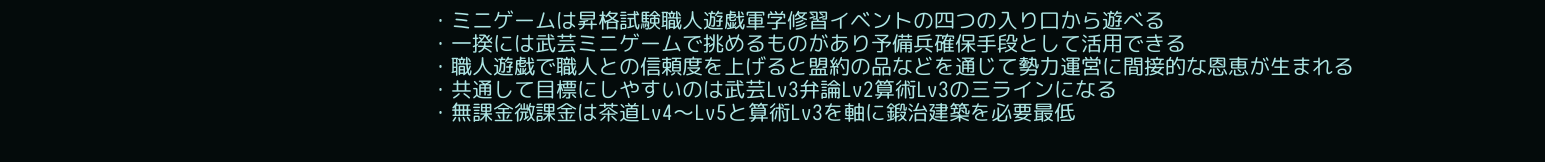・ミニゲームは昇格試験職人遊戯軍学修習イベントの四つの入り口から遊べる
・一揆には武芸ミニゲームで挑めるものがあり予備兵確保手段として活用できる
・職人遊戯で職人との信頼度を上げると盟約の品などを通じて勢力運営に間接的な恩恵が生まれる
・共通して目標にしやすいのは武芸Lv3弁論Lv2算術Lv3の三ラインになる
・無課金微課金は茶道Lv4〜Lv5と算術Lv3を軸に鍛治建築を必要最低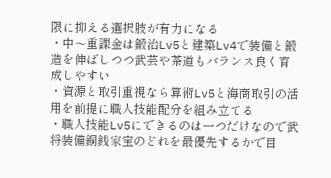限に抑える選択肢が有力になる
・中〜重課金は鍛治Lv5と建築Lv4で装備と鍛造を伸ばしつつ武芸や茶道もバランス良く育成しやすい
・資源と取引重視なら算術Lv5と海商取引の活用を前提に職人技能配分を組み立てる
・職人技能Lv5にできるのは一つだけなので武将装備銅銭家宝のどれを最優先するかで目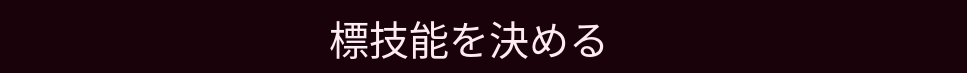標技能を決める